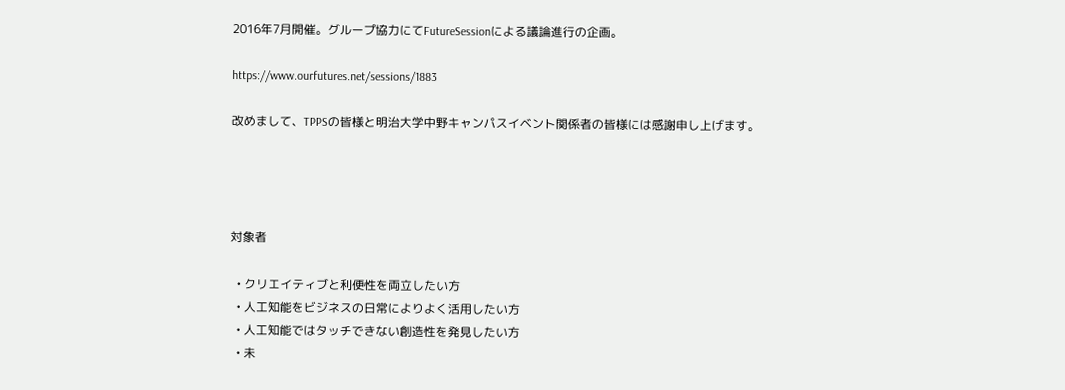2016年7月開催。グループ協力にてFutureSessionによる議論進行の企画。

https://www.ourfutures.net/sessions/1883

改めまして、TPPSの皆様と明治大学中野キャンパスイベント関係者の皆様には感謝申し上げます。




対象者

  • クリエイティブと利便性を両立したい方
  • 人工知能をビジネスの日常によりよく活用したい方
  • 人工知能ではタッチできない創造性を発見したい方
  • 未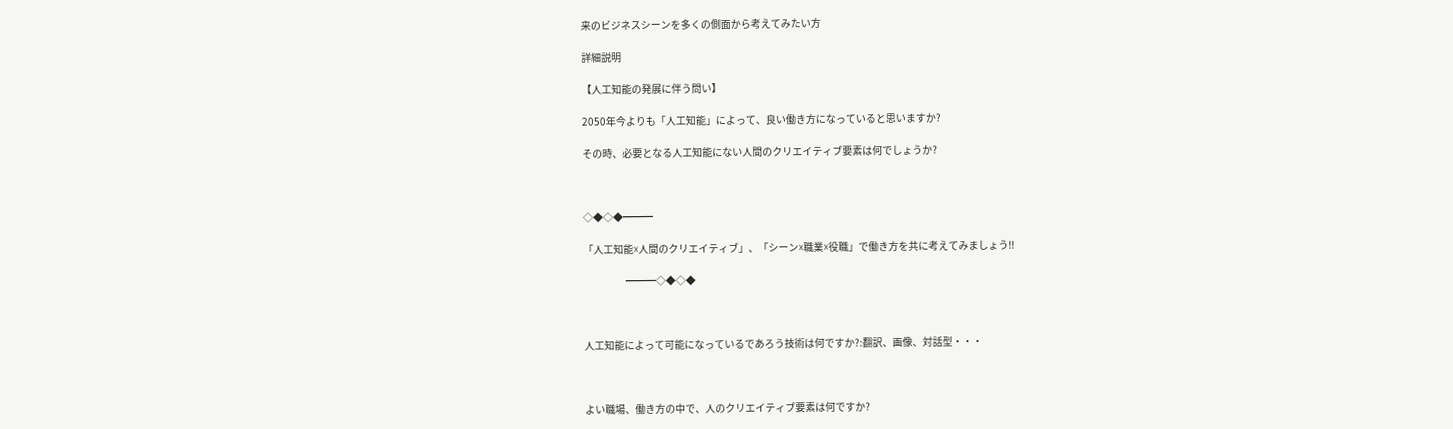来のビジネスシーンを多くの側面から考えてみたい方

詳細説明

【人工知能の発展に伴う問い】

2050年今よりも「人工知能」によって、良い働き方になっていると思いますか?

その時、必要となる人工知能にない人間のクリエイティブ要素は何でしょうか?



◇◆◇◆━━━

「人工知能☓人間のクリエイティブ」、「シーン☓職業☓役職」で働き方を共に考えてみましょう!!

                     ━━━◇◆◇◆



人工知能によって可能になっているであろう技術は何ですか?:翻訳、画像、対話型・・・



よい職場、働き方の中で、人のクリエイティブ要素は何ですか?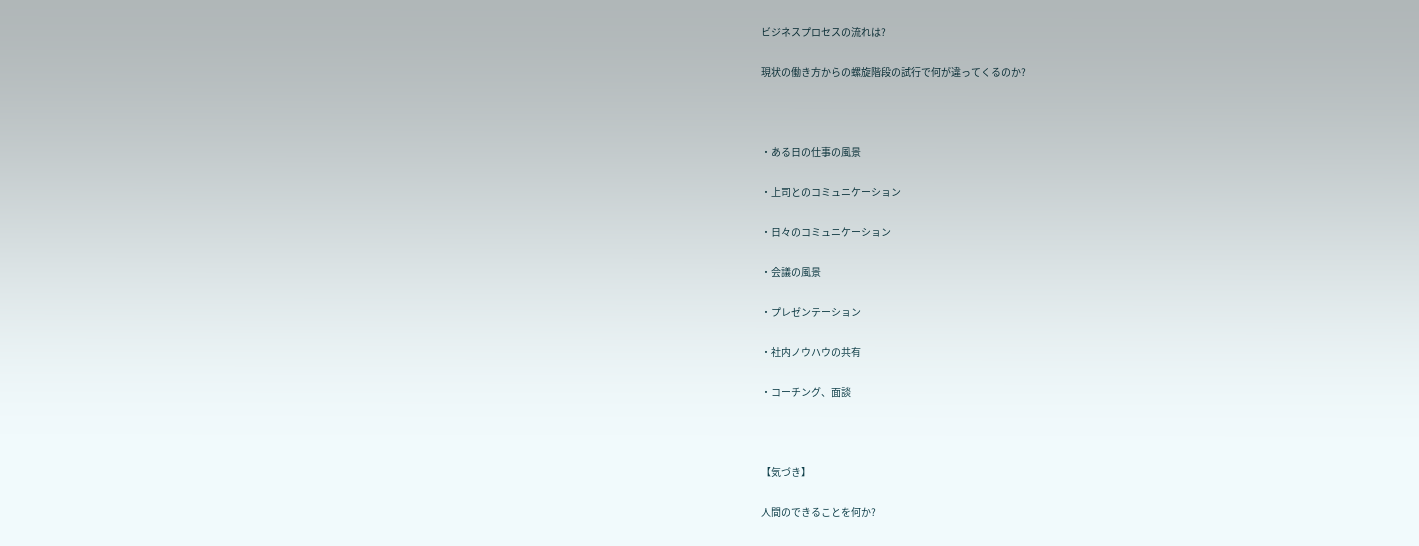ビジネスプロセスの流れは?

現状の働き方からの螺旋階段の試行で何が違ってくるのか?



・ある日の仕事の風景

・上司とのコミュニケーション

・日々のコミュニケーション

・会議の風景

・プレゼンテーション

・社内ノウハウの共有

・コーチング、面談



【気づき】

人間のできることを何か?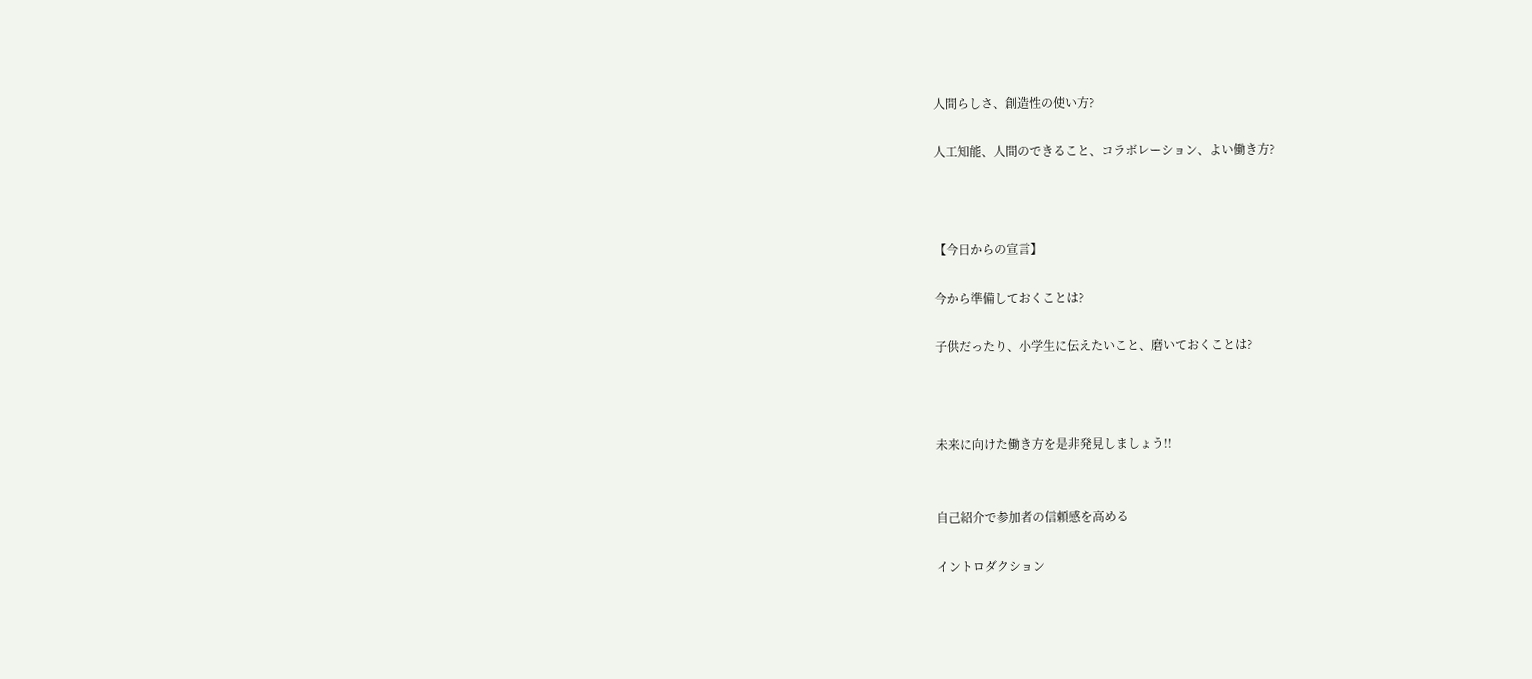人間らしさ、創造性の使い方?

人工知能、人間のできること、コラボレーション、よい働き方?



【今日からの宣言】

今から準備しておくことは?

子供だったり、小学生に伝えたいこと、磨いておくことは?



未来に向けた働き方を是非発見しましょう!!


自己紹介で参加者の信頼感を高める

イントロダクション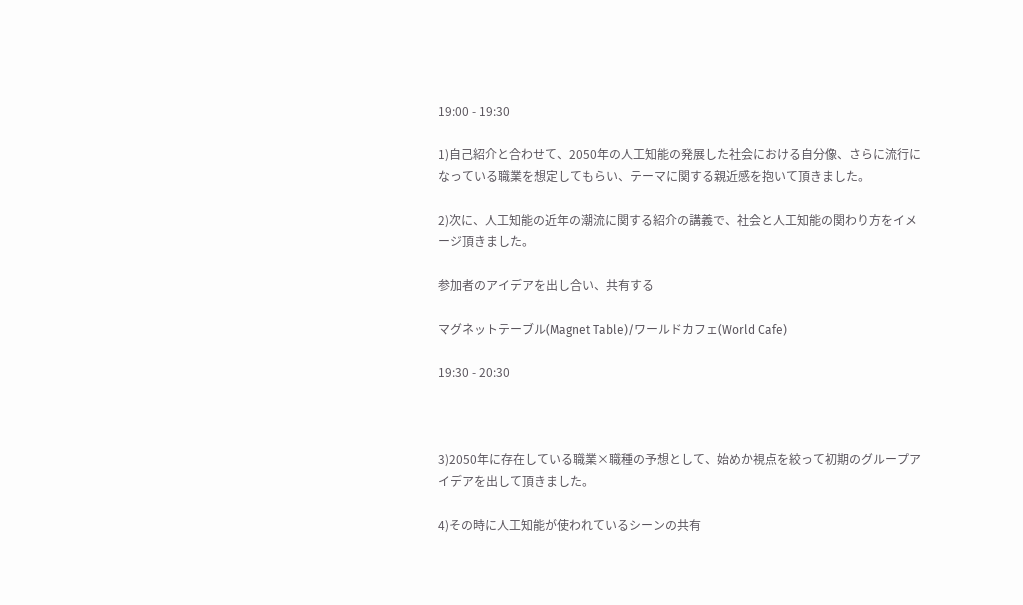19:00 - 19:30

1)自己紹介と合わせて、2050年の人工知能の発展した社会における自分像、さらに流行になっている職業を想定してもらい、テーマに関する親近感を抱いて頂きました。

2)次に、人工知能の近年の潮流に関する紹介の講義で、社会と人工知能の関わり方をイメージ頂きました。

参加者のアイデアを出し合い、共有する

マグネットテーブル(Magnet Table)/ワールドカフェ(World Cafe)

19:30 - 20:30



3)2050年に存在している職業×職種の予想として、始めか視点を絞って初期のグループアイデアを出して頂きました。

4)その時に人工知能が使われているシーンの共有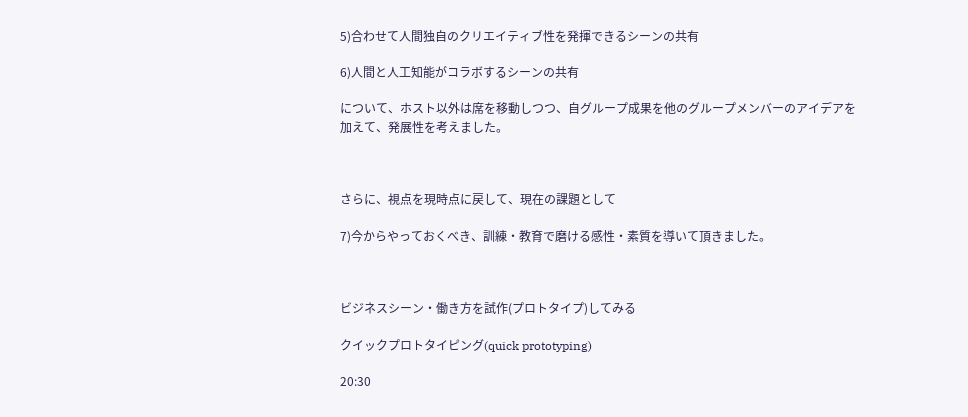5)合わせて人間独自のクリエイティブ性を発揮できるシーンの共有

6)人間と人工知能がコラボするシーンの共有

について、ホスト以外は席を移動しつつ、自グループ成果を他のグループメンバーのアイデアを加えて、発展性を考えました。



さらに、視点を現時点に戻して、現在の課題として

7)今からやっておくべき、訓練・教育で磨ける感性・素質を導いて頂きました。



ビジネスシーン・働き方を試作(プロトタイプ)してみる

クイックプロトタイピング(quick prototyping)

20:30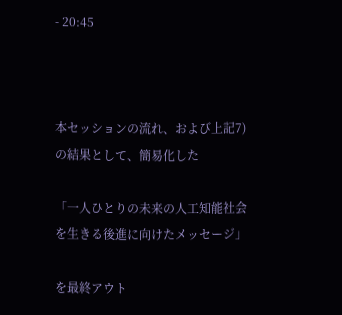- 20:45



本セッションの流れ、および上記7)の結果として、簡易化した

「一人ひとりの未来の人工知能社会を生きる後進に向けたメッセージ」

を最終アウト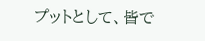プットとして、皆で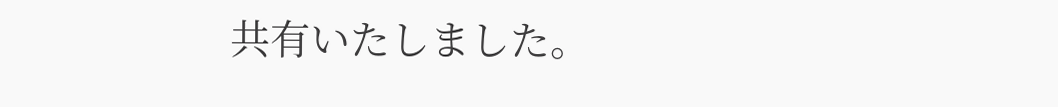共有いたしました。